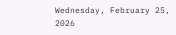Wednesday, February 25, 2026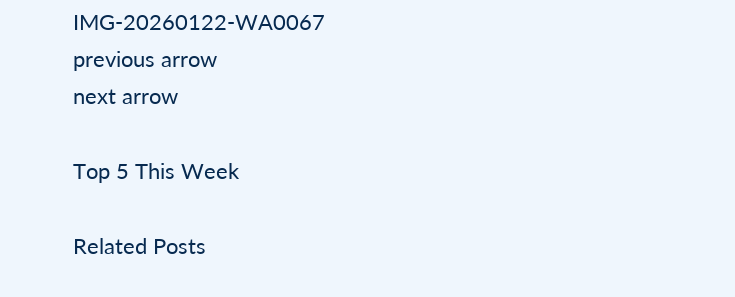IMG-20260122-WA0067
previous arrow
next arrow

Top 5 This Week

Related Posts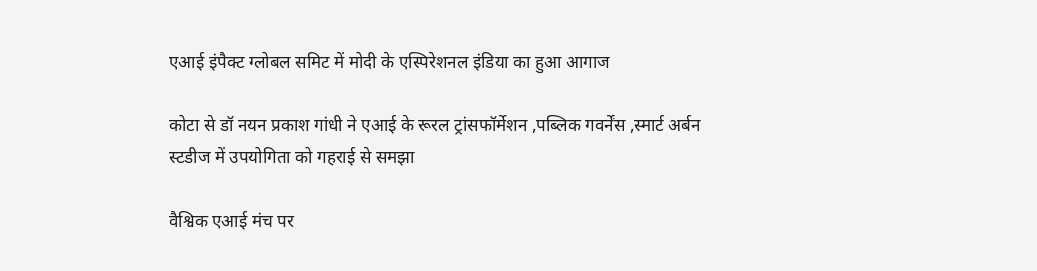एआई इंपैक्ट ग्लोबल समिट में मोदी के एस्पिरेशनल इंडिया का हुआ आगाज

कोटा से डॉ नयन प्रकाश गांधी ने एआई के रूरल ट्रांसफॉर्मेशन ,पब्लिक गवर्नेंस ,स्मार्ट अर्बन स्टडीज में उपयोगिता को गहराई से समझा

वैश्विक एआई मंच पर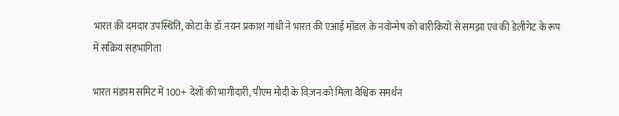भारत की दमदार उपस्थिति, कोटा के डॉ.नयन प्रकाश गांधी ने भारत की एआई मॉडल के नवोन्मेष को बारीकियों से समझा एवं की डेलीगेट के रूप में सक्रिय सहभागिता

भारत मंडपम समिट में 100+ देशों की भागीदारी, पीएम मोदी के विज़न को मिला वैश्विक समर्थन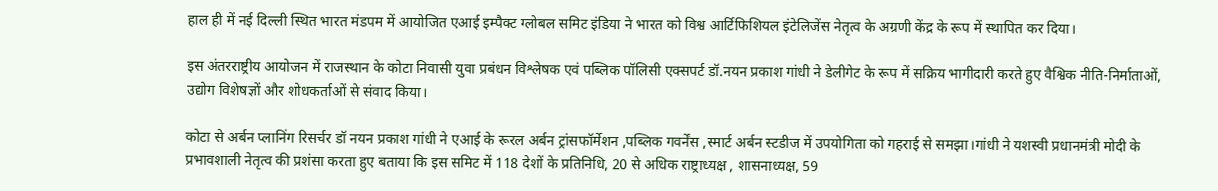हाल ही में नई दिल्ली स्थित भारत मंडपम में आयोजित एआई इम्पैक्ट ग्लोबल समिट इंडिया ने भारत को विश्व आर्टिफिशियल इंटेलिजेंस नेतृत्व के अग्रणी केंद्र के रूप में स्थापित कर दिया।

इस अंतरराष्ट्रीय आयोजन में राजस्थान के कोटा निवासी युवा प्रबंधन विश्लेषक एवं पब्लिक पॉलिसी एक्सपर्ट डॉ.नयन प्रकाश गांधी ने डेलीगेट के रूप में सक्रिय भागीदारी करते हुए वैश्विक नीति-निर्माताओं, उद्योग विशेषज्ञों और शोधकर्ताओं से संवाद किया।

कोटा से अर्बन प्लानिंग रिसर्चर डॉ नयन प्रकाश गांधी ने एआई के रूरल अर्बन ट्रांसफॉर्मेशन ,पब्लिक गवर्नेंस ,स्मार्ट अर्बन स्टडीज में उपयोगिता को गहराई से समझा।गांधी ने यशस्वी प्रधानमंत्री मोदी के प्रभावशाली नेतृत्व की प्रशंसा करता हुए बताया कि इस समिट में 118 देशों के प्रतिनिधि, 20 से अधिक राष्ट्राध्यक्ष , शासनाध्यक्ष, 59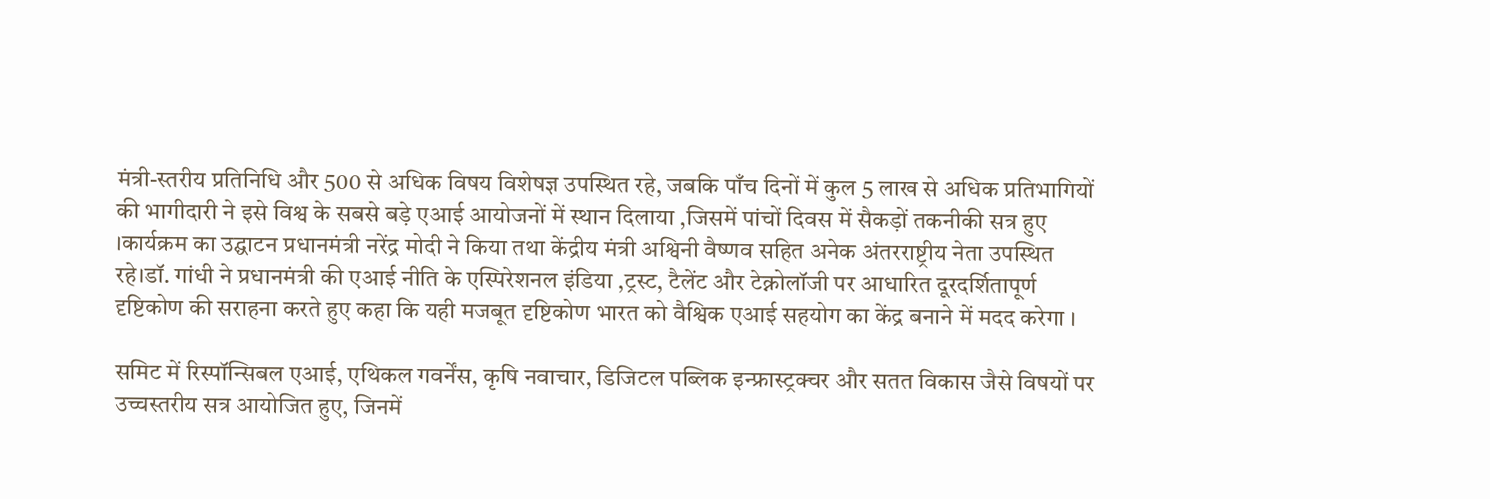मंत्री-स्तरीय प्रतिनिधि और 500 से अधिक विषय विशेषज्ञ उपस्थित रहे, जबकि पाँच दिनों में कुल 5 लाख से अधिक प्रतिभागियों की भागीदारी ने इसे विश्व के सबसे बड़े एआई आयोजनों में स्थान दिलाया ,जिसमें पांचों दिवस में सैकड़ों तकनीकी सत्र हुए ।कार्यक्रम का उद्घाटन प्रधानमंत्री नरेंद्र मोदी ने किया तथा केंद्रीय मंत्री अश्विनी वैष्णव सहित अनेक अंतरराष्ट्रीय नेता उपस्थित रहे।डॉ. गांधी ने प्रधानमंत्री की एआई नीति के एस्पिरेशनल इंडिया ,ट्रस्ट, टैलेंट और टेक्नोलॉजी पर आधारित दूरदर्शितापूर्ण दृष्टिकोण की सराहना करते हुए कहा कि यही मजबूत दृष्टिकोण भारत को वैश्विक एआई सहयोग का केंद्र बनाने में मदद करेगा ।

समिट में रिस्पॉन्सिबल एआई, एथिकल गवर्नेंस, कृषि नवाचार, डिजिटल पब्लिक इन्फ्रास्ट्रक्चर और सतत विकास जैसे विषयों पर उच्चस्तरीय सत्र आयोजित हुए, जिनमें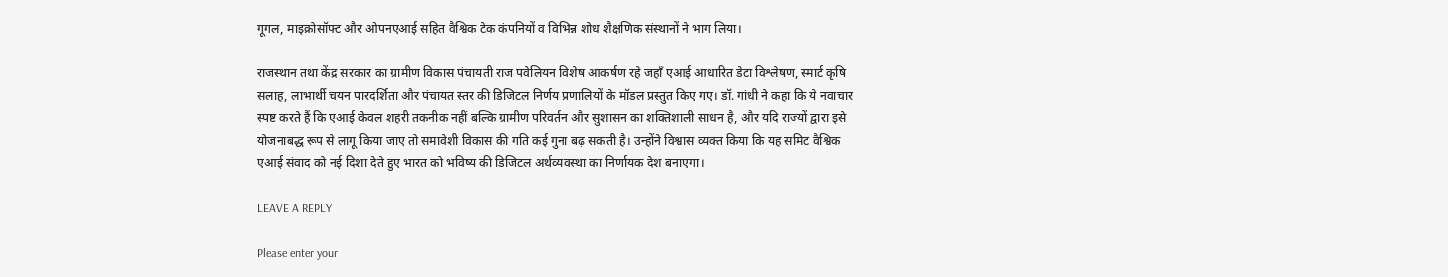गूगल, माइक्रोसॉफ्ट और ओपनएआई सहित वैश्विक टेक कंपनियों व विभिन्न शोध शैक्षणिक संस्थानों ने भाग लिया।

राजस्थान तथा केंद्र सरकार का ग्रामीण विकास पंचायती राज पवेलियन विशेष आकर्षण रहे जहाँ एआई आधारित डेटा विश्लेषण, स्मार्ट कृषि सलाह, लाभार्थी चयन पारदर्शिता और पंचायत स्तर की डिजिटल निर्णय प्रणालियों के मॉडल प्रस्तुत किए गए। डॉ. गांधी ने कहा कि ये नवाचार स्पष्ट करते हैं कि एआई केवल शहरी तकनीक नहीं बल्कि ग्रामीण परिवर्तन और सुशासन का शक्तिशाली साधन है, और यदि राज्यों द्वारा इसे योजनाबद्ध रूप से लागू किया जाए तो समावेशी विकास की गति कई गुना बढ़ सकती है। उन्होंने विश्वास व्यक्त किया कि यह समिट वैश्विक एआई संवाद को नई दिशा देते हुए भारत को भविष्य की डिजिटल अर्थव्यवस्था का निर्णायक देश बनाएगा।

LEAVE A REPLY

Please enter your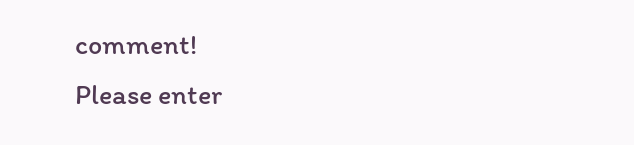comment!
Please enter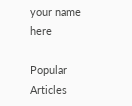your name here

Popular Articles